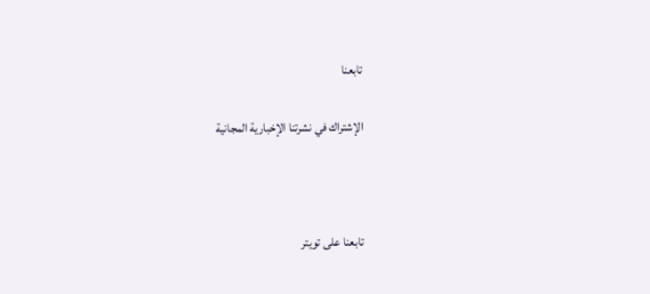تابعنا

الإشتراك في نشرتنا الإخبارية المجانية



تابعنا على تويتر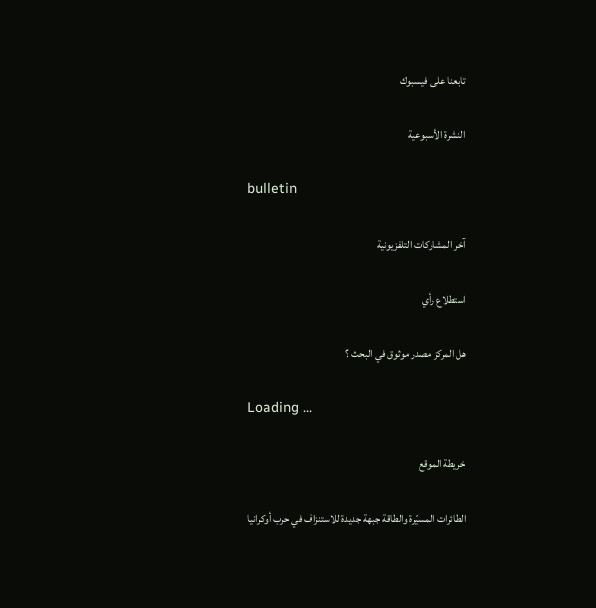تابعنا على فيسبوك

النشرة الأسبوعية

bulletin

آخر المشاركات التلفزيونية

استطلاع رأي

هل المركز مصدر موثوق في البحث ؟

Loading ...

خريطة الموقع

الطائرات المسيّرة والطاقة جبهة جديدة للاستنزاف في حرب أوكرانيا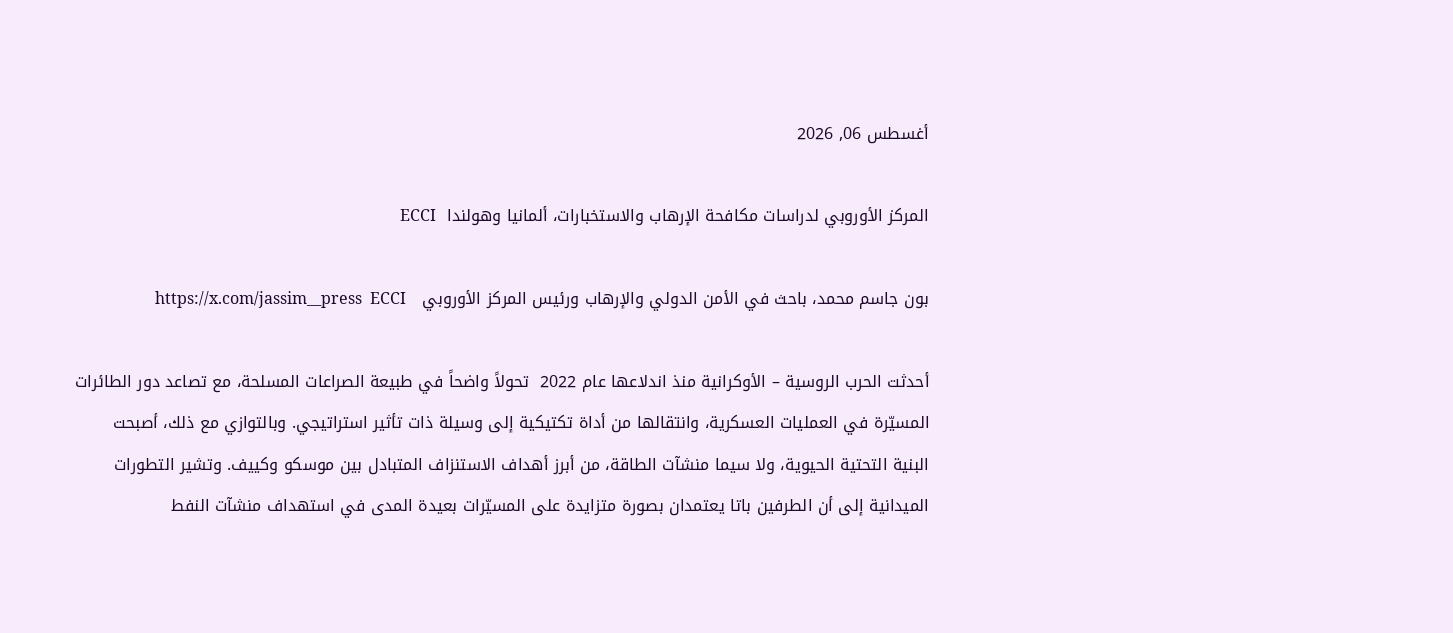أغسطس 06, 2026

المركز الأوروبي لدراسات مكافحة الإرهاب والاستخبارات، ألمانيا وهولندا  ECCI

بون جاسم محمد، باحث في الأمن الدولي والإرهاب ورئيس المركز الأوروبي   https://x.com/jassim__press  ECCI

أحدثت الحرب الروسية – الأوكرانية منذ اندلاعها عام 2022  تحولاً واضحاً في طبيعة الصراعات المسلحة، مع تصاعد دور الطائرات المسيّرة في العمليات العسكرية، وانتقالها من أداة تكتيكية إلى وسيلة ذات تأثير استراتيجي. وبالتوازي مع ذلك، أصبحت البنية التحتية الحيوية، ولا سيما منشآت الطاقة، من أبرز أهداف الاستنزاف المتبادل بين موسكو وكييف. وتشير التطورات الميدانية إلى أن الطرفين باتا يعتمدان بصورة متزايدة على المسيّرات بعيدة المدى في استهداف منشآت النفط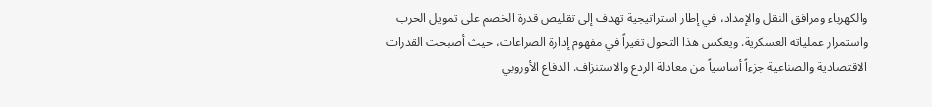والكهرباء ومرافق النقل والإمداد، في إطار استراتيجية تهدف إلى تقليص قدرة الخصم على تمويل الحرب واستمرار عملياته العسكرية. ويعكس هذا التحول تغيراً في مفهوم إدارة الصراعات، حيث أصبحت القدرات الاقتصادية والصناعية جزءاً أساسياً من معادلة الردع والاستنزاف. الدفاع الأوروبي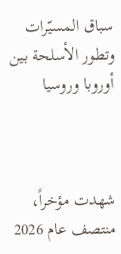سباق المسيّرات وتطور الأسلحة بين أوروبا وروسيا



شهدت مؤخراً، منتصف عام 2026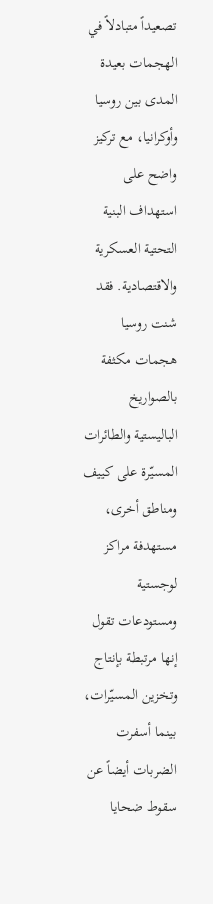تصعيداً متبادلاً في الهجمات بعيدة المدى بين روسيا وأوكرانيا، مع تركيز واضح على استهداف البنية التحتية العسكرية والاقتصادية. فقد شنت روسيا هجمات مكثفة بالصواريخ الباليستية والطائرات المسيّرة على كييف ومناطق أخرى، مستهدفة مراكز لوجستية ومستودعات تقول إنها مرتبطة بإنتاج وتخزين المسيّرات، بينما أسفرت الضربات أيضاً عن سقوط ضحايا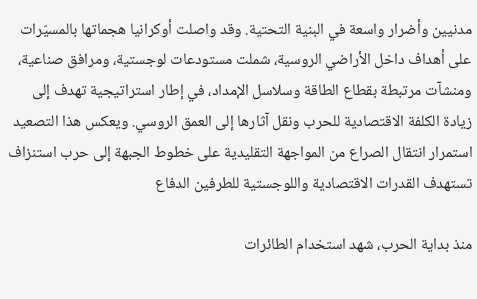مدنيين وأضرار واسعة في البنية التحتية. وقد واصلت أوكرانيا هجماتها بالمسيّرات على أهداف داخل الأراضي الروسية، شملت مستودعات لوجستية، ومرافق صناعية، ومنشآت مرتبطة بقطاع الطاقة وسلاسل الإمداد، في إطار استراتيجية تهدف إلى زيادة الكلفة الاقتصادية للحرب ونقل آثارها إلى العمق الروسي. ويعكس هذا التصعيد استمرار انتقال الصراع من المواجهة التقليدية على خطوط الجبهة إلى حرب استنزاف تستهدف القدرات الاقتصادية واللوجستية للطرفين الدفاع

منذ بداية الحرب، شهد استخدام الطائرات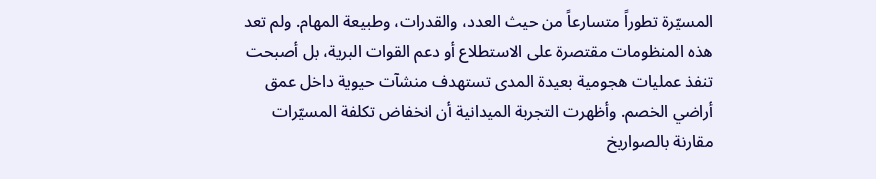المسيّرة تطوراً متسارعاً من حيث العدد، والقدرات، وطبيعة المهام. ولم تعد هذه المنظومات مقتصرة على الاستطلاع أو دعم القوات البرية، بل أصبحت تنفذ عمليات هجومية بعيدة المدى تستهدف منشآت حيوية داخل عمق أراضي الخصم. وأظهرت التجربة الميدانية أن انخفاض تكلفة المسيّرات مقارنة بالصواريخ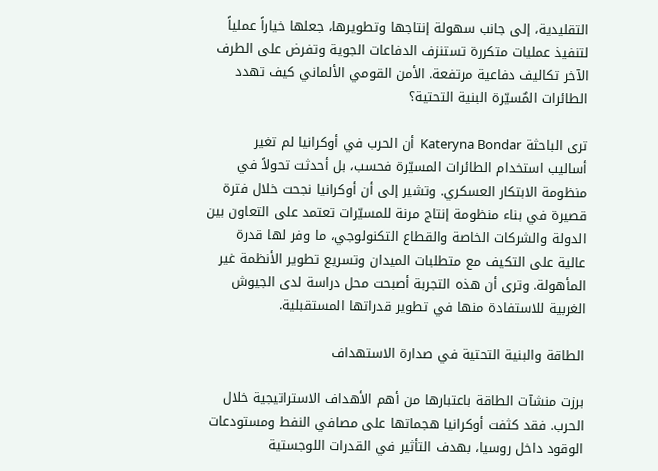التقليدية، إلى جانب سهولة إنتاجها وتطويرها، جعلها خياراً عملياً لتنفيذ عمليات متكررة تستنزف الدفاعات الجوية وتفرض على الطرف الآخر تكاليف دفاعية مرتفعة. الأمن القومي الألماني كيف تهدد الطائرات المٌسيّرة البنية التحتية؟

ترى الباحثة Kateryna Bondar  أن الحرب في أوكرانيا لم تغير أساليب استخدام الطائرات المسيّرة فحسب، بل أحدثت تحولاً في منظومة الابتكار العسكري. وتشير إلى أن أوكرانيا نجحت خلال فترة قصيرة في بناء منظومة إنتاج مرنة للمسيّرات تعتمد على التعاون بين الدولة والشركات الخاصة والقطاع التكنولوجي، ما وفر لها قدرة عالية على التكيف مع متطلبات الميدان وتسريع تطوير الأنظمة غير المأهولة. وترى أن هذه التجربة أصبحت محل دراسة لدى الجيوش الغربية للاستفادة منها في تطوير قدراتها المستقبلية.

الطاقة والبنية التحتية في صدارة الاستهداف

برزت منشآت الطاقة باعتبارها من أهم الأهداف الاستراتيجية خلال الحرب. فقد كثفت أوكرانيا هجماتها على مصافي النفط ومستودعات الوقود داخل روسيا، بهدف التأثير في القدرات اللوجستية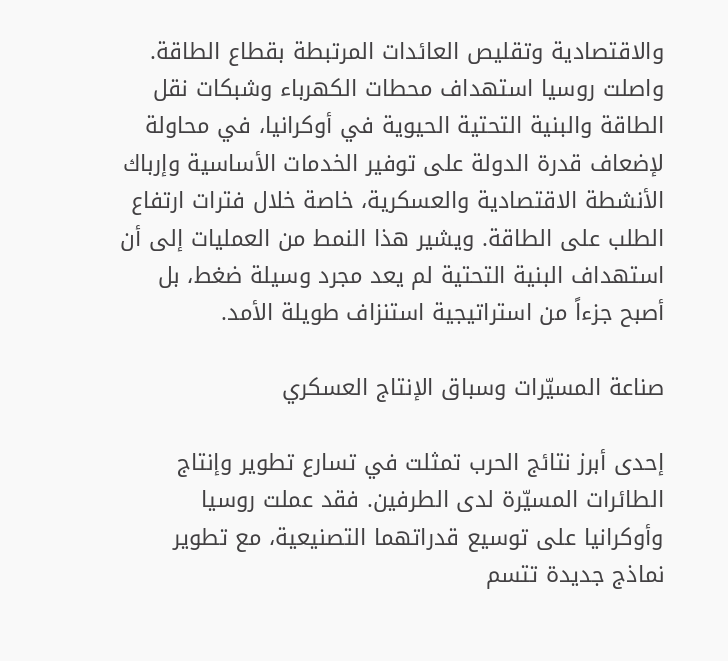والاقتصادية وتقليص العائدات المرتبطة بقطاع الطاقة. واصلت روسيا استهداف محطات الكهرباء وشبكات نقل الطاقة والبنية التحتية الحيوية في أوكرانيا، في محاولة لإضعاف قدرة الدولة على توفير الخدمات الأساسية وإرباك الأنشطة الاقتصادية والعسكرية، خاصة خلال فترات ارتفاع الطلب على الطاقة. ويشير هذا النمط من العمليات إلى أن استهداف البنية التحتية لم يعد مجرد وسيلة ضغط، بل أصبح جزءاً من استراتيجية استنزاف طويلة الأمد.

صناعة المسيّرات وسباق الإنتاج العسكري

إحدى أبرز نتائج الحرب تمثلت في تسارع تطوير وإنتاج الطائرات المسيّرة لدى الطرفين. فقد عملت روسيا وأوكرانيا على توسيع قدراتهما التصنيعية، مع تطوير نماذج جديدة تتسم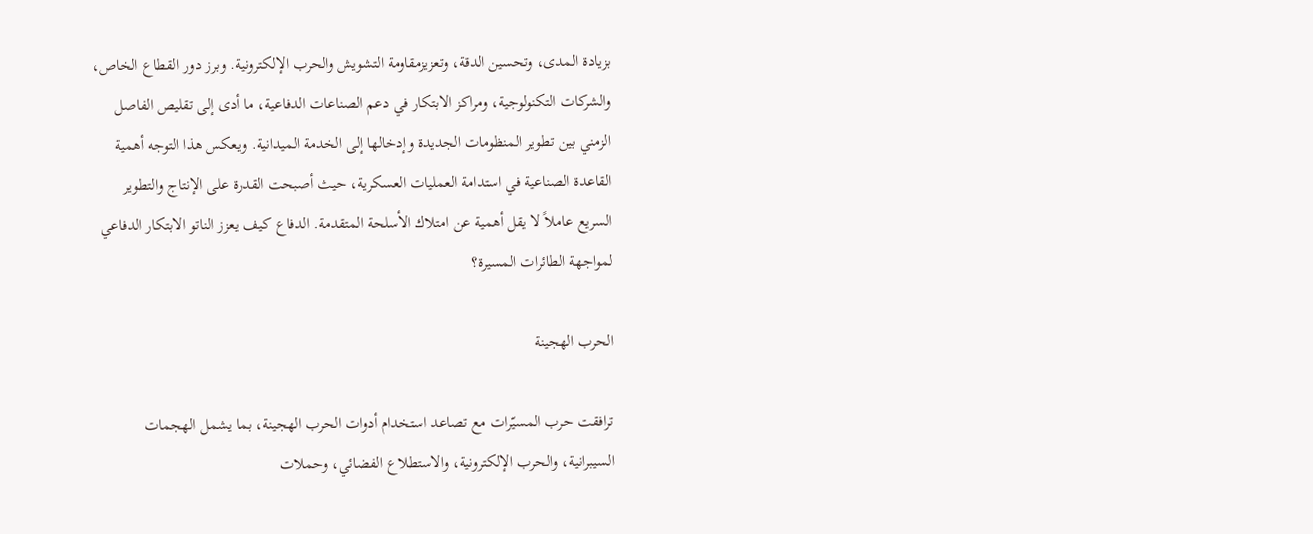بزيادة المدى، وتحسين الدقة، وتعزيزمقاومة التشويش والحرب الإلكترونية. وبرز دور القطاع الخاص، والشركات التكنولوجية، ومراكز الابتكار في دعم الصناعات الدفاعية، ما أدى إلى تقليص الفاصل الزمني بين تطوير المنظومات الجديدة وإدخالها إلى الخدمة الميدانية. ويعكس هذا التوجه أهمية القاعدة الصناعية في استدامة العمليات العسكرية، حيث أصبحت القدرة على الإنتاج والتطوير السريع عاملاً لا يقل أهمية عن امتلاك الأسلحة المتقدمة. الدفاع كيف يعزز الناتو الابتكار الدفاعي لمواجهة الطائرات المسيرة؟

الحرب الهجينة

ترافقت حرب المسيّرات مع تصاعد استخدام أدوات الحرب الهجينة، بما يشمل الهجمات السيبرانية، والحرب الإلكترونية، والاستطلاع الفضائي، وحملات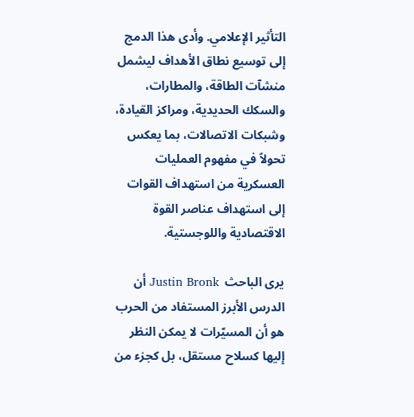التأثير الإعلامي. وأدى هذا الدمج إلى توسيع نطاق الأهداف ليشمل منشآت الطاقة، والمطارات، والسكك الحديدية، ومراكز القيادة، وشبكات الاتصالات، بما يعكس تحولاً في مفهوم العمليات العسكرية من استهداف القوات إلى استهداف عناصر القوة الاقتصادية واللوجستية.

يرى الباحث  Justin Bronk أن الدرس الأبرز المستفاد من الحرب هو أن المسيّرات لا يمكن النظر إليها كسلاح مستقل، بل كجزء من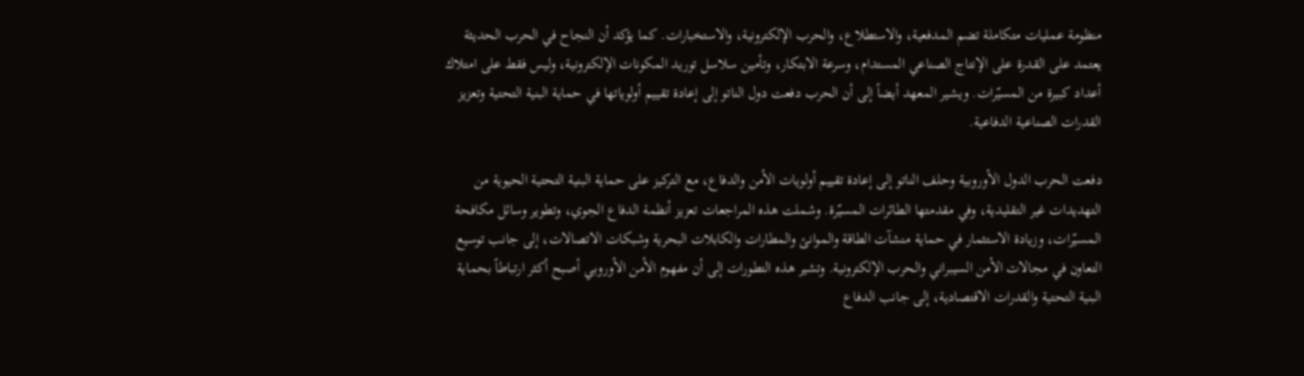منظومة عمليات متكاملة تضم المدفعية، والاستطلاع، والحرب الإلكترونية، والاستخبارات. كما يؤكد أن النجاح في الحرب الحديثة يعتمد على القدرة على الإنتاج الصناعي المستدام، وسرعة الابتكار، وتأمين سلاسل توريد المكونات الإلكترونية، وليس فقط على امتلاك أعداد كبيرة من المسيّرات. ويشير المعهد أيضاً إلى أن الحرب دفعت دول الناتو إلى إعادة تقييم أولوياتها في حماية البنية التحتية وتعزيز القدرات الصناعية الدفاعية.

دفعت الحرب الدول الأوروبية وحلف الناتو إلى إعادة تقييم أولويات الأمن والدفاع، مع التركيز على حماية البنية التحتية الحيوية من التهديدات غير التقليدية، وفي مقدمتها الطائرات المسيّرة. وشملت هذه المراجعات تعزيز أنظمة الدفاع الجوي، وتطوير وسائل مكافحة المسيّرات، وزيادة الاستثمار في حماية منشآت الطاقة والموانئ والمطارات والكابلات البحرية وشبكات الاتصالات، إلى جانب توسيع التعاون في مجالات الأمن السيبراني والحرب الإلكترونية. وتشير هذه التطورات إلى أن مفهوم الأمن الأوروبي أصبح أكثر ارتباطاً بحماية البنية التحتية والقدرات الاقتصادية، إلى جانب الدفاع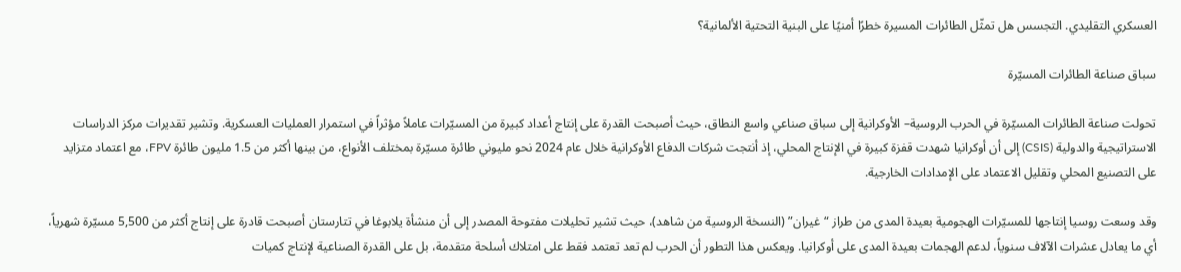العسكري التقليدي. التجسس هل تمثّل الطائرات المسيرة خطرًا أمنيًا على البنية التحتية الألمانية؟

سباق صناعة الطائرات المسيّرة

تحولت صناعة الطائرات المسيّرة في الحرب الروسية– الأوكرانية إلى سباق صناعي واسع النطاق، حيث أصبحت القدرة على إنتاج أعداد كبيرة من المسيّرات عاملاً مؤثراً في استمرار العمليات العسكرية. وتشير تقديرات مركز الدراسات الاستراتيجية والدولية (CSIS) إلى أن أوكرانيا شهدت قفزة كبيرة في الإنتاج المحلي، إذ أنتجت شركات الدفاع الأوكرانية خلال عام 2024 نحو مليوني طائرة مسيّرة بمختلف الأنواع، من بينها أكثر من 1.5 مليون طائرة FPV، مع اعتماد متزايد على التصنيع المحلي وتقليل الاعتماد على الإمدادات الخارجية.

وقد وسعت روسيا إنتاجها للمسيّرات الهجومية بعيدة المدى من طراز “غيران” (النسخة الروسية من شاهد)، حيث تشير تحليلات مفتوحة المصدر إلى أن منشأة يلابوغا في تتارستان أصبحت قادرة على إنتاج أكثر من 5,500 مسيّرة شهرياً، أي ما يعادل عشرات الآلاف سنوياً، لدعم الهجمات بعيدة المدى على أوكرانيا. ويعكس هذا التطور أن الحرب لم تعد تعتمد فقط على امتلاك أسلحة متقدمة، بل على القدرة الصناعية لإنتاج كميات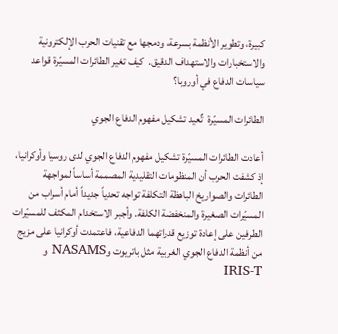كبيرة، وتطوير الأنظمة بسرعة، ودمجها مع تقنيات الحرب الإلكترونية والاستخبارات والاستهداف الدقيق.  كيف تغير الطائرات المسيّرة قواعد سياسات الدفاع في أوروبا؟

الطائرات المسيّرة  تٌعيد تشكيل مفهوم الدفاع الجوي

أعادت الطائرات المسيّرة تشكيل مفهوم الدفاع الجوي لدى روسيا وأوكرانيا، إذ كشفت الحرب أن المنظومات التقليدية المصممة أساساً لمواجهة الطائرات والصواريخ الباهظة التكلفة تواجه تحدياً جديداً أمام أسراب من المسيّرات الصغيرة والمنخفضة الكلفة. وأجبر الاستخدام المكثف للمسيّرات الطرفين على إعادة توزيع قدراتهما الدفاعية، فاعتمدت أوكرانيا على مزيج من أنظمة الدفاع الجوي الغربية مثل باتريوت وNASAMS و  IRIS-T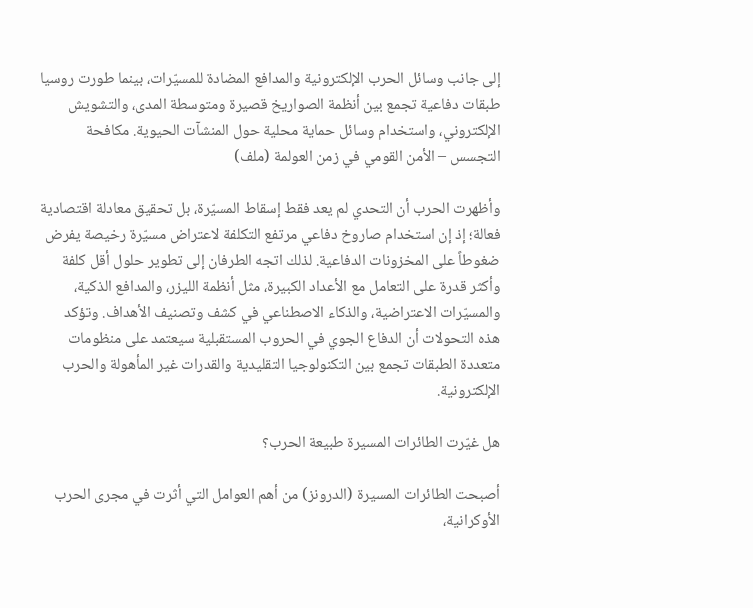إلى جانب وسائل الحرب الإلكترونية والمدافع المضادة للمسيّرات، بينما طورت روسيا طبقات دفاعية تجمع بين أنظمة الصواريخ قصيرة ومتوسطة المدى، والتشويش الإلكتروني، واستخدام وسائل حماية محلية حول المنشآت الحيوية. مكافحة التجسس – الأمن القومي في زمن العولمة (ملف)

وأظهرت الحرب أن التحدي لم يعد فقط إسقاط المسيّرة، بل تحقيق معادلة اقتصادية فعالة؛ إذ إن استخدام صاروخ دفاعي مرتفع التكلفة لاعتراض مسيّرة رخيصة يفرض ضغوطاً على المخزونات الدفاعية. لذلك اتجه الطرفان إلى تطوير حلول أقل كلفة وأكثر قدرة على التعامل مع الأعداد الكبيرة، مثل أنظمة الليزر، والمدافع الذكية، والمسيّرات الاعتراضية، والذكاء الاصطناعي في كشف وتصنيف الأهداف. وتؤكد هذه التحولات أن الدفاع الجوي في الحروب المستقبلية سيعتمد على منظومات متعددة الطبقات تجمع بين التكنولوجيا التقليدية والقدرات غير المأهولة والحرب الإلكترونية.

هل غيّرت الطائرات المسيرة طبيعة الحرب؟

أصبحت الطائرات المسيرة (الدرونز) من أهم العوامل التي أثرت في مجرى الحرب الأوكرانية،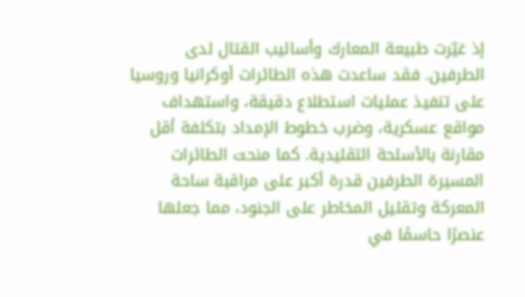إذ غيّرت طبيعة المعارك وأساليب القتال لدى الطرفين. فقد ساعدت هذه الطائرات أوكرانيا وروسيا على تنفيذ عمليات استطلاع دقيقة، واستهداف مواقع عسكرية، وضرب خطوط الإمداد بتكلفة أقل مقارنة بالأسلحة التقليدية. كما منحت الطائرات المسيرة الطرفين قدرة أكبر على مراقبة ساحة المعركة وتقليل المخاطر على الجنود، مما جعلها عنصرًا حاسمًا في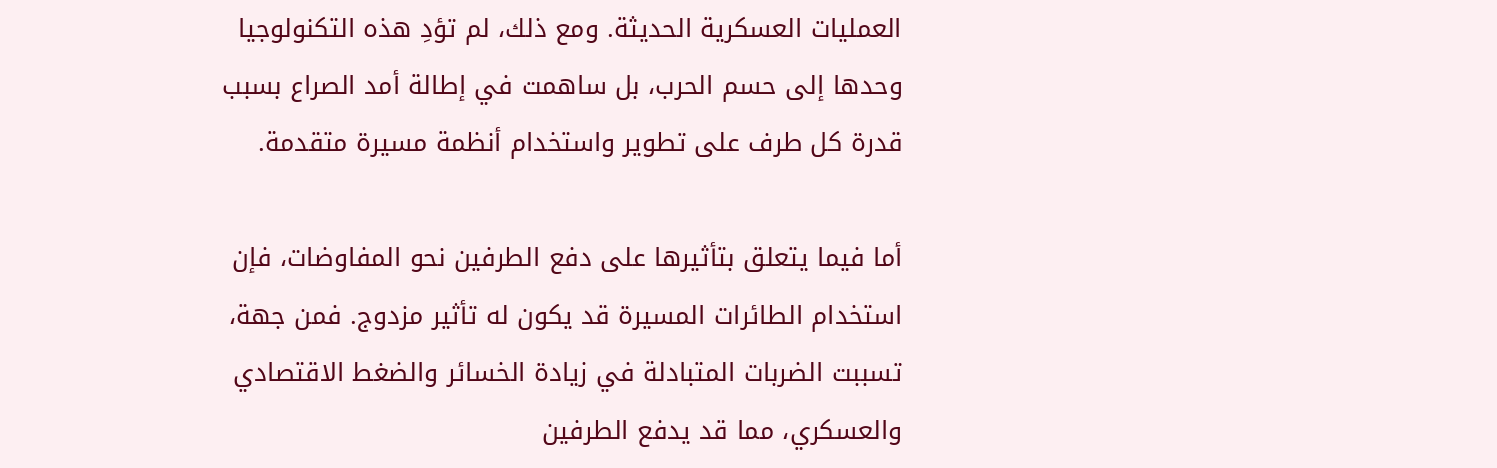العمليات العسكرية الحديثة. ومع ذلك، لم تؤدِ هذه التكنولوجيا وحدها إلى حسم الحرب، بل ساهمت في إطالة أمد الصراع بسبب قدرة كل طرف على تطوير واستخدام أنظمة مسيرة متقدمة.

أما فيما يتعلق بتأثيرها على دفع الطرفين نحو المفاوضات، فإن استخدام الطائرات المسيرة قد يكون له تأثير مزدوج. فمن جهة، تسببت الضربات المتبادلة في زيادة الخسائر والضغط الاقتصادي والعسكري، مما قد يدفع الطرفين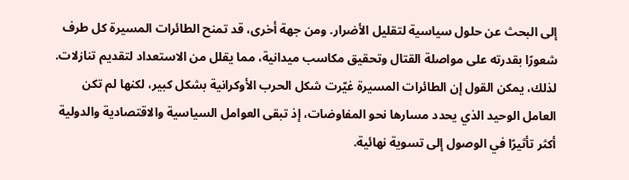إلى البحث عن حلول سياسية لتقليل الأضرار. ومن جهة أخرى، قد تمنح الطائرات المسيرة كل طرف شعورًا بقدرته على مواصلة القتال وتحقيق مكاسب ميدانية، مما يقلل من الاستعداد لتقديم تنازلات. لذلك، يمكن القول إن الطائرات المسيرة غيّرت شكل الحرب الأوكرانية بشكل كبير، لكنها لم تكن العامل الوحيد الذي يحدد مسارها نحو المفاوضات، إذ تبقى العوامل السياسية والاقتصادية والدولية أكثر تأثيرًا في الوصول إلى تسوية نهائية.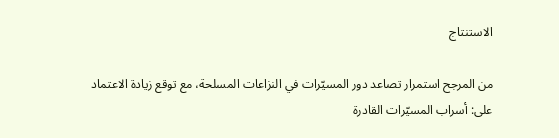الاستنتاج

من المرجح استمرار تصاعد دور المسيّرات في النزاعات المسلحة، مع توقع زيادة الاعتماد على: أسراب المسيّرات القادرة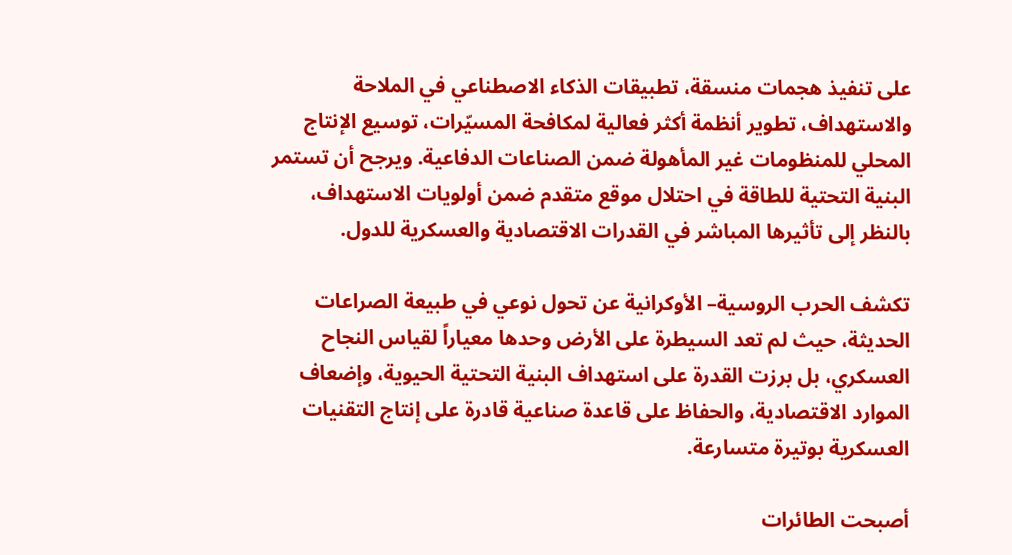على تنفيذ هجمات منسقة، تطبيقات الذكاء الاصطناعي في الملاحة والاستهداف، تطوير أنظمة أكثر فعالية لمكافحة المسيّرات، توسيع الإنتاج المحلي للمنظومات غير المأهولة ضمن الصناعات الدفاعية. ويرجح أن تستمر البنية التحتية للطاقة في احتلال موقع متقدم ضمن أولويات الاستهداف، بالنظر إلى تأثيرها المباشر في القدرات الاقتصادية والعسكرية للدول.

تكشف الحرب الروسية– الأوكرانية عن تحول نوعي في طبيعة الصراعات الحديثة، حيث لم تعد السيطرة على الأرض وحدها معياراً لقياس النجاح العسكري، بل برزت القدرة على استهداف البنية التحتية الحيوية، وإضعاف الموارد الاقتصادية، والحفاظ على قاعدة صناعية قادرة على إنتاج التقنيات العسكرية بوتيرة متسارعة.

أصبحت الطائرات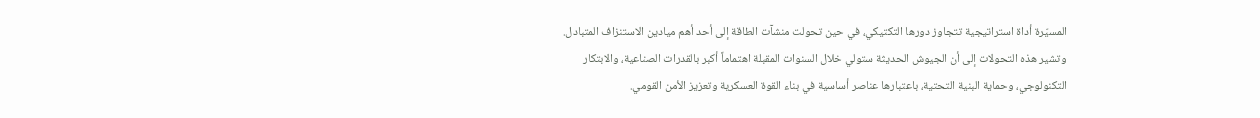المسيّرة أداة استراتيجية تتجاوز دورها التكتيكي، في حين تحولت منشآت الطاقة إلى أحد أهم ميادين الاستنزاف المتبادل. وتشير هذه التحولات إلى أن الجيوش الحديثة ستولي خلال السنوات المقبلة اهتماماً أكبر بالقدرات الصناعية، والابتكار التكنولوجي، وحماية البنية التحتية، باعتبارها عناصر أساسية في بناء القوة العسكرية وتعزيز الأمن القومي.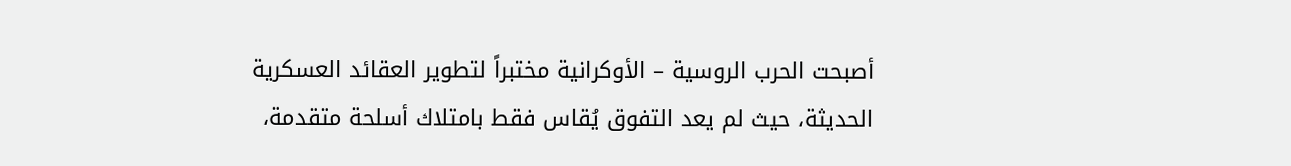أصبحت الحرب الروسية – الأوكرانية مختبراً لتطوير العقائد العسكرية الحديثة، حيث لم يعد التفوق يُقاس فقط بامتلاك أسلحة متقدمة،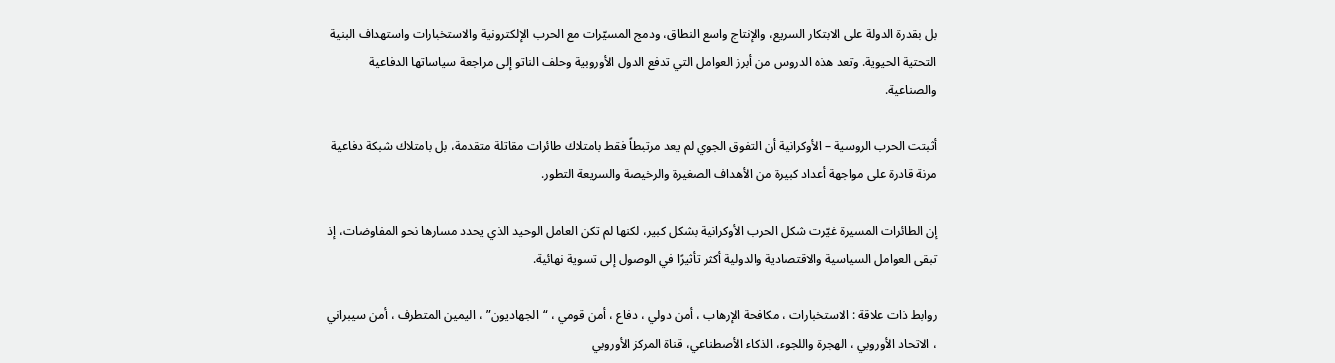بل بقدرة الدولة على الابتكار السريع، والإنتاج واسع النطاق، ودمج المسيّرات مع الحرب الإلكترونية والاستخبارات واستهداف البنية التحتية الحيوية. وتعد هذه الدروس من أبرز العوامل التي تدفع الدول الأوروبية وحلف الناتو إلى مراجعة سياساتها الدفاعية والصناعية.

أثبتت الحرب الروسية – الأوكرانية أن التفوق الجوي لم يعد مرتبطاً فقط بامتلاك طائرات مقاتلة متقدمة، بل بامتلاك شبكة دفاعية مرنة قادرة على مواجهة أعداد كبيرة من الأهداف الصغيرة والرخيصة والسريعة التطور.

إن الطائرات المسيرة غيّرت شكل الحرب الأوكرانية بشكل كبير، لكنها لم تكن العامل الوحيد الذي يحدد مسارها نحو المفاوضات، إذ تبقى العوامل السياسية والاقتصادية والدولية أكثر تأثيرًا في الوصول إلى تسوية نهائية.

روابط ذات علاقة : الاستخبارات ، مكافحة الإرهاب ، أمن دولي ، دفاع ، أمن قومي ، “الجهاديون” ، اليمين المتطرف ، أمن سيبراني ، الاتحاد الأوروبي ، الهجرة واللجوء، الذكاء الأصطناعي، قناة المركز الأوروبي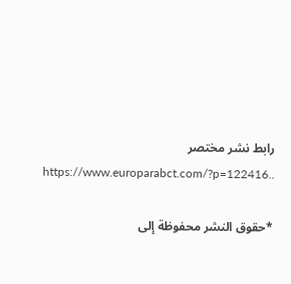رابط نشر مختصر ..https://www.europarabct.com/?p=122416

*حقوق النشر محفوظة إلى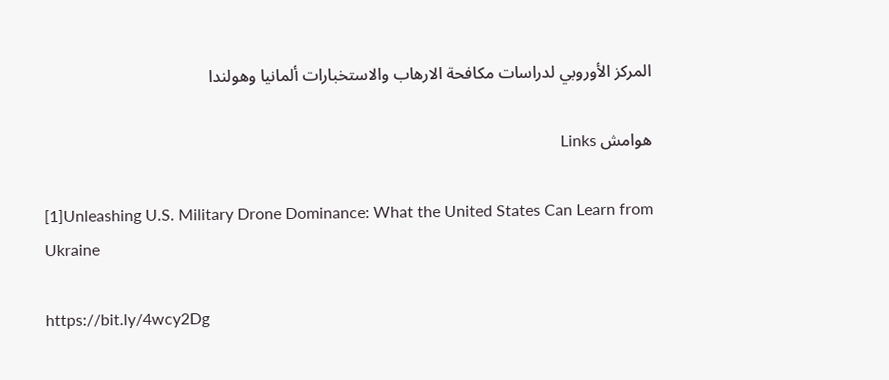المركز الأوروبي لدراسات مكافحة الارهاب والاستخبارات ألمانيا وهولندا

هوامش Links

[1]Unleashing U.S. Military Drone Dominance: What the United States Can Learn from Ukraine

https://bit.ly/4wcy2Dg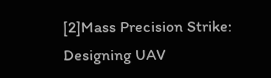[2]Mass Precision Strike: Designing UAV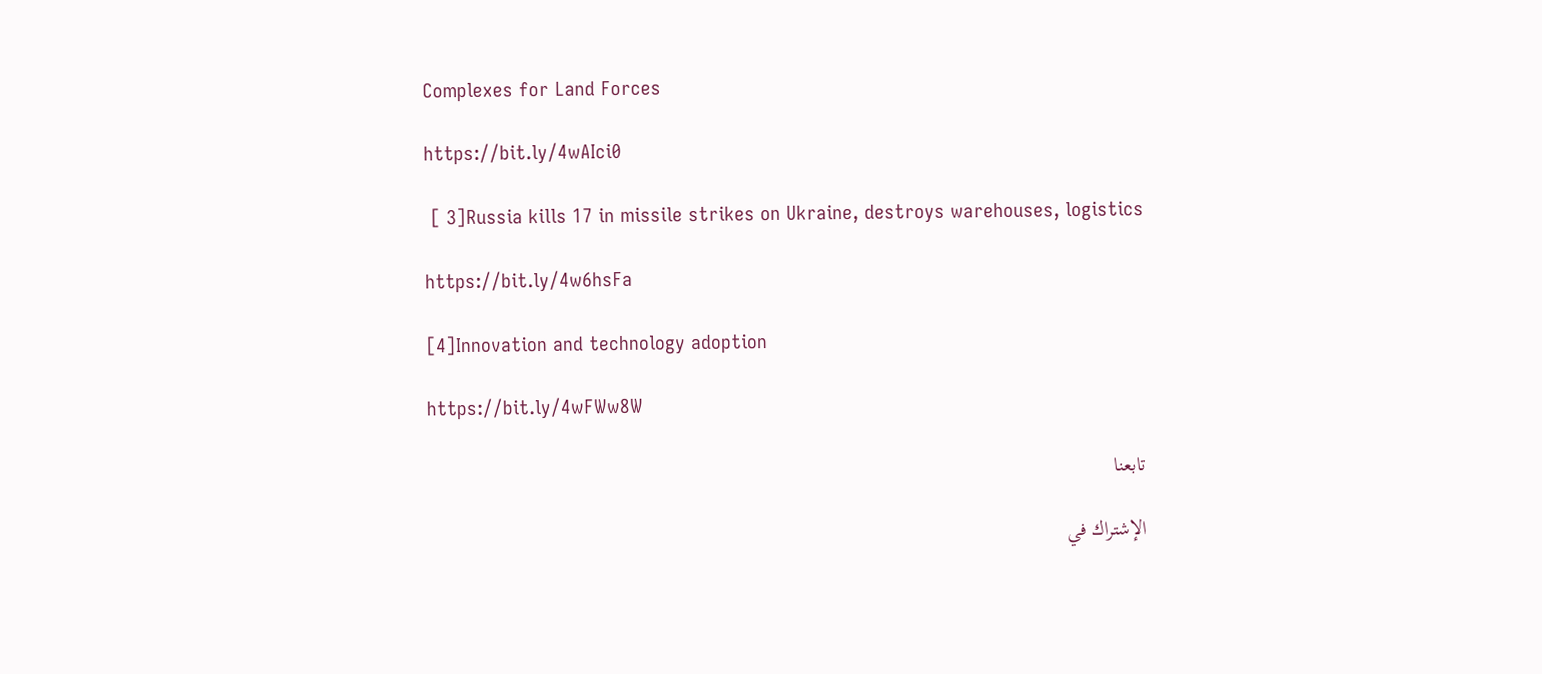Complexes for Land Forces

https://bit.ly/4wAIci0

 [ 3]Russia kills 17 in missile strikes on Ukraine, destroys warehouses, logistics

https://bit.ly/4w6hsFa

[4]Innovation and technology adoption

https://bit.ly/4wFWw8W

تابعنا

الإشتراك في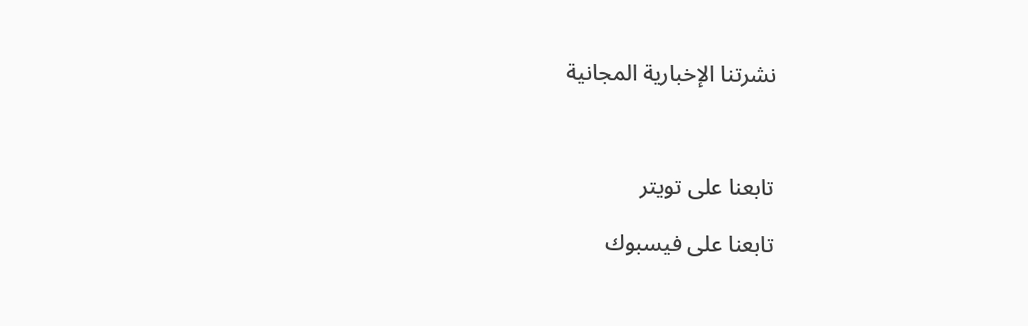نشرتنا الإخبارية المجانية



تابعنا على تويتر

تابعنا على فيسبوك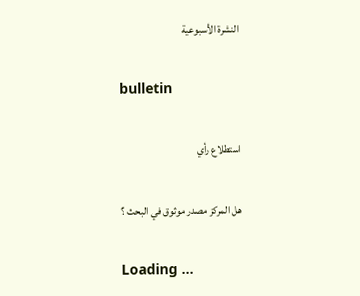النشرة الأسبوعية

bulletin

استطلاع رأي

هل المركز مصدر موثوق في البحث ؟

Loading ...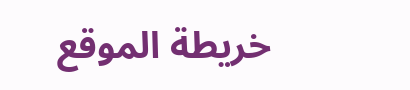خريطة الموقع